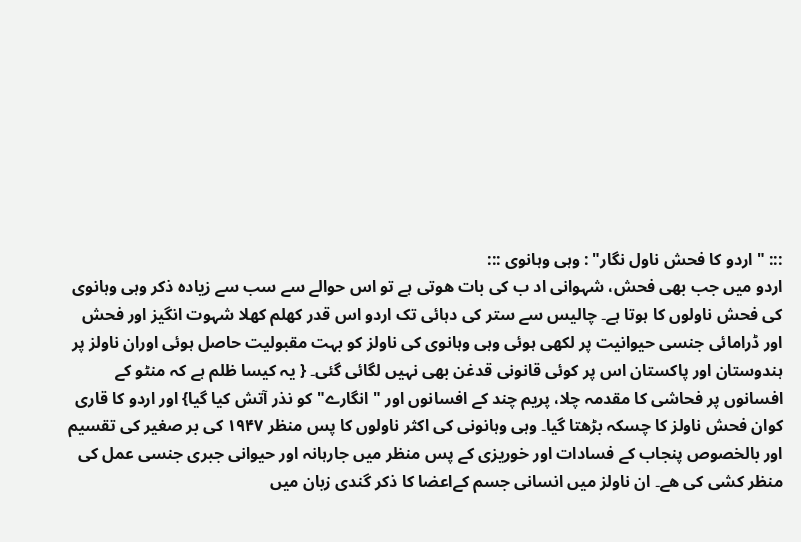::: " اردو کا فحش ناول نگار" : وہی وہانوی :::
اردو میں جب بھی فحش، شہوانی اد ب کی بات ھوتی ہے تو اس حوالے سے سب سے زیادہ ذکر وہی وہانوی کی فحش ناولوں کا ہوتا ہے۔ چالیس سے ستر کی دہائی تک اردو اس قدر کھلم کھلا شہوت انگیز اور فحش اور ڈرامائی جنسی حیوانیت پر لکھی ہوئی وہی وہانوی کی ناولز کو بہت مقبولیت حاصل ہوئی اوران ناولز پر ہندوستان اور پاکستان اس پر کوئی قانونی قدغن بھی نہیں لگائی گئی۔ { یہ کیسا ظلم ہے کہ منٹو کے افسانوں پر فحاشی کا مقدمہ چلا، پریم چند کے افسانوں اور " انگارے" کو نذر آتش کیا گیا} اور اردو کا قاری کوان فحش ناولز کا چسکہ بڑھتا گیا۔ وہی وہانونی کی اکثر ناولوں کا پس منظر ۱۹۴۷ کی بر صغیر کی تقسیم اور بالخصوص پنجاب کے فسادات اور خوریزی کے پس منظر میں جارہانہ اور حیوانی جبری جنسی عمل کی منظر کشی کی ھے۔ ان ناولز میں انسانی جسم کےاعضا کا ذکر گندی زبان میں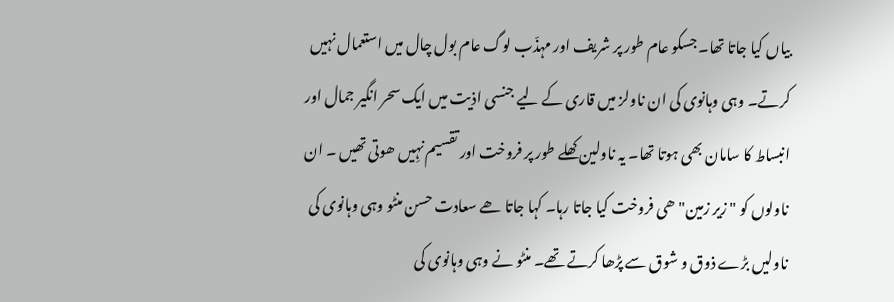بیاں کیا جاتا تھا۔ جسکو عام طور پر شریف اور مہذّب لوگ عام بول چال میں استعمال نہیں کرتے۔ وہی وہانوی کی ان ناولز میں قاری کے لیے جنسی اذیت میں ایک سحر انگیر جمال اور انبساط کا سامان بھی ہوتا تھا۔ یہ ناولین کھلے طور پر فروخت اور تقسیم نہِیں ھوتی تھیں ۔ ان ناولوں کو " زیر زمین"ھی فروخت کیا جاتا رہا۔ کہا جاتا ھے سعادت حسن منٹو وہی وہانوی کی ناولیں بڑے ذوق و شوق سے پڑھا کرتے تھے۔ منٹو نے وہی وہانوی کی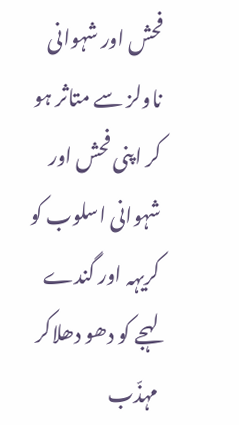فحش اور شہوانی ناولز سے متاثر ہو کر اپنی فحش اور شہوانی اسلوب کو کریہہ اور گندے لہجے کو دھو دھلاکر مہذّب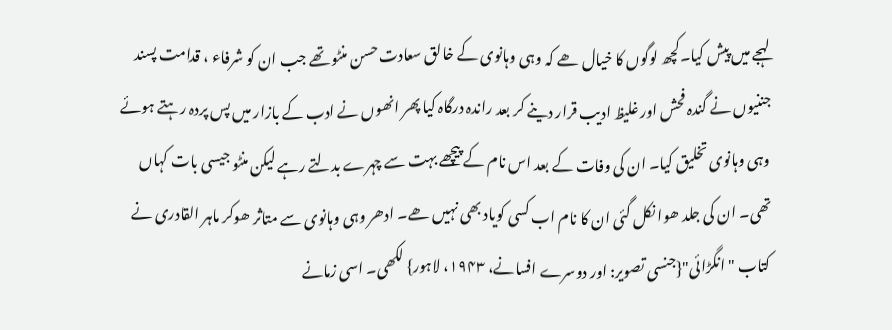لہجے میں پیش کیا۔کچھ لوگوں کا خیال ھے کہ وہی وہانوی کے خالق سعادت حسن منٹو تھے جب ان کو شرفاء ، قدامت پسند جننیوں نے گندہ فحش اور غلیظ ادیب قرار دینے کر بعد راندہ درگاہ کیا پھر انھوں نے ادب کے بازار میں پس پردہ رہتے ہوئے وہی وہانوی تخلیق کیا۔ ان کی وفات کے بعد اس نام کے پیچھے بہت سے چہرے بدلتے رہے لیکن منٹو جیسی بات کہاں تھی۔ ان کی جلد ھوا نکل گئی ان کا نام اب کسی کویاد بھی نہیں ھے۔ ادھر وہی وہانوی سے متاثر ھوکر ماہر القادری نے کتاب " انگڑائی"{جنسی تصویر: اور دوسرے افسانے، ۱۹۴۳، لاہور} لکھی۔ اسی زمانے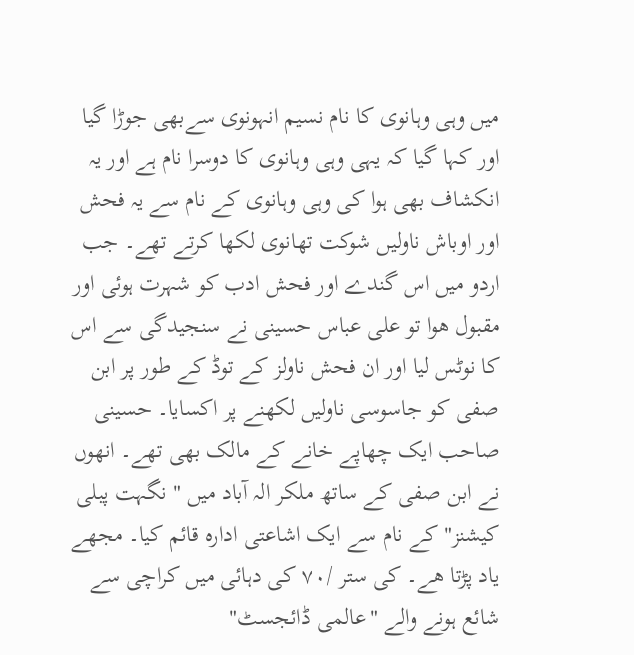میں وہی وہانوی کا نام نسیم انہونوی سےبھی جوڑا گیا اور کہا گیا کہ یہی وہی وہانوی کا دوسرا نام ہے اور یہ انکشاف بھی ہوا کی وہی وہانوی کے نام سے یہ فحش اور اوباش ناولیں شوکت تھانوی لکھا کرتے تھے۔ جب اردو میں اس گندے اور فحش ادب کو شہرت ہوئی اور مقبول ھوا تو علی عباس حسینی نے سنجیدگی سے اس کا نوٹس لیا اور ان فحش ناولز کے توڈ کے طور پر ابن صفی کو جاسوسی ناولیں لکھنے پر اکسایا۔ حسینی صاحب ایک چھاپے خانے کے مالک بھی تھے۔ انھوں نے ابن صفی کے ساتھ ملکر الہ آباد میں " نگہت پبلی کیشنز" کے نام سے ایک اشاعتی ادارہ قائم کیا۔ مجھے یاد پڑتا ھے۔ کی ستر /۷۰ کی دہائی میں کراچی سے شائع ہونے والے "عالمی ڈائجسٹ"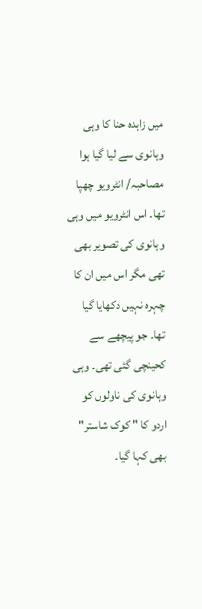میں زاہدہ حنا کا وہی وہانوی سے لیا گیا ہوا مصاحبہ/ انٹرویو چھپا تھا۔ اس انٹرویو میں وہی وہانوی کی تصویر بھی تھی مگر اس میں ان کا چہرہ نہیں دکھایا گیا تھا۔ جو پیچھے سے کحینچی گئی تھی۔ وہی وہانوی کی ناولوں کو اردو کا " کوک شاستر" بھی کہا گیا۔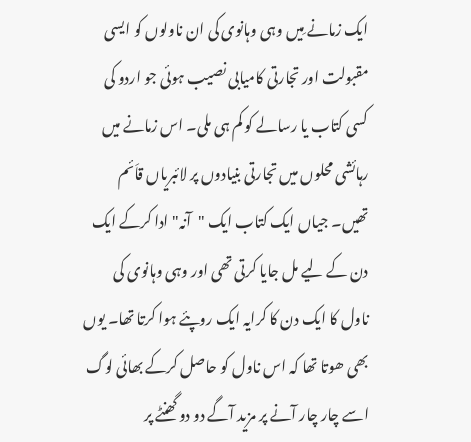ایک زمانے مِیں وہی وہانوی کی ان ناولوں کو ایسی مقبولت اور تجارتی کامیابی نصیب ہوئی جو اردو کی کسی کتاب یا رسالے کو کم ہی ملی۔ اس زمانے میں رہائشی محلوں میں تجارتی بنیادوں پر لائبریاں قاَئم تھیں۔ جیاں ایک کتاب ایک "آنہ" ادا کرکے ایک دن کے لیے مل جایا کرتی تھی اور وہی وہانوی کی ناول کا ایک دن کا کرایہ ایک روپئے ہوا کرتا تھا۔ یوں بھی ھوتا تھا کہ اس ناول کو حاصل کرکے بھائی لوگ اسے چار چار آنے پر مزید آگے دو دو گھنٹے پر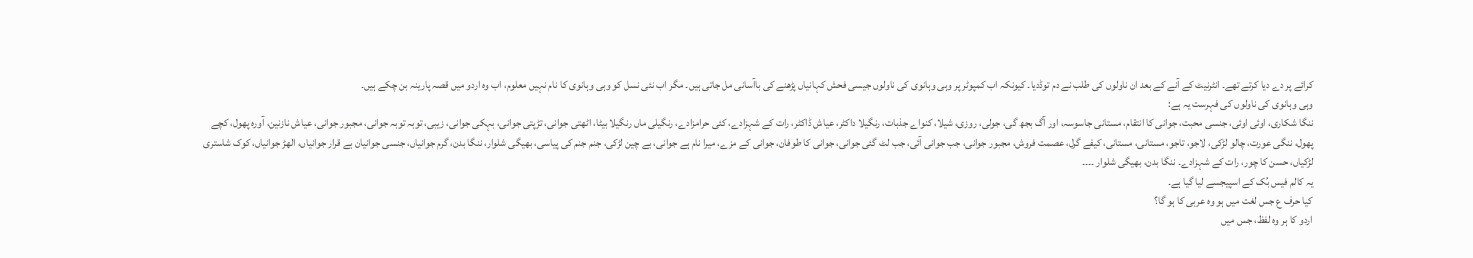کرائے پر دے دیا کرتے تھے۔ انٹرنیٹ کے آنے کے بعد ان ناولوں کی طلب نے دم توڈدیا۔ کیونکہ اب کمپوٹر پر وہی وہانوی کی ناولوں جیسی فحش کہانیاں پڑھنے کی باآسانی مل جاتی ہیں۔ مگر اب نئی نسل کو وہی وہانوی کا نام نہیں معلوم، اب وہ اردو میں قصہ پارینہ بن چکے ہیں۔
وہی وہانوی کی ناولوں کی فہرست یہ ہے:
ننگا شکاری، اوئی اوئی، جنسی محبت، جوانی کا انتقام، مستانی جاسوسہ، اور آگ بجھ گی، جولی، روزی، شیلا، کنواے جذبات، رنگیلا داکٹر، عیاش ڈاکٹر، رات کے شہزادے، کئی حرامزادے، رنگیلی ماں رنگیلا بیٹا، اٹھتی جوانی، تڑپتی جوانی، بہکی جوانی، زیبی، توبہ توبہ جوانی، مجبور جوانی، عیاش نازنین، آورہ پھول، کچے پھول، ننگی عورت، چالو لڑکی، لاجو، تاجو، مستانی، مستانی، کیفے گرل، عصمت فروش، مجبور جوانی، جب جوانی آئی، جب لٹ گئی جوانی، جوانی کا طوفان، جوانی کے مزے، میرا نام ہے جوانی، بے چین لڑکی، جنم جنم کی پیاسی، بھیگی شلوار، ننگا بدن، گرم جوانیاں، جنسی جوانیان بے قرار جوانیاں، الھڑ جوانیاں، کوک شاستری لڑکیاں، حسن کا چور، رات کے شہزادے۔ ننگا بدن، بھیگی شلوار ۔۔۔۔
یہ کالم فیس بُک کے اسپیجسے لیا گیا ہے۔
کیا حرف ع جس لغت میں ہو وہ عربی کا ہو گا؟
اردو کا ہر وہ لفظ، جس میں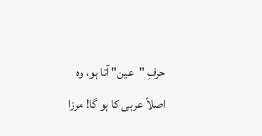حرفِ "عین" آتا ہو، وہ اصلاً عربی کا ہو گا! مرزا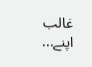غالب اپنے...